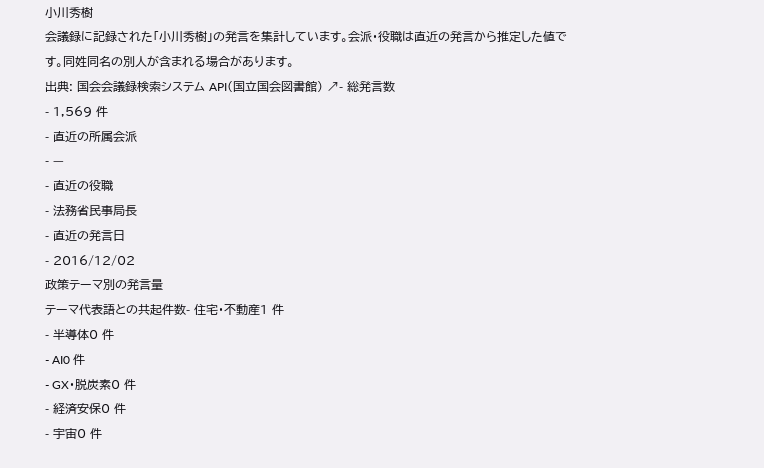小川秀樹
会議録に記録された「小川秀樹」の発言を集計しています。会派・役職は直近の発言から推定した値です。同姓同名の別人が含まれる場合があります。
出典: 国会会議録検索システム API(国立国会図書館) ↗- 総発言数
- 1,569 件
- 直近の所属会派
- —
- 直近の役職
- 法務省民事局長
- 直近の発言日
- 2016/12/02
政策テーマ別の発言量
テーマ代表語との共起件数- 住宅・不動産1 件
- 半導体0 件
- AI0 件
- GX・脱炭素0 件
- 経済安保0 件
- 宇宙0 件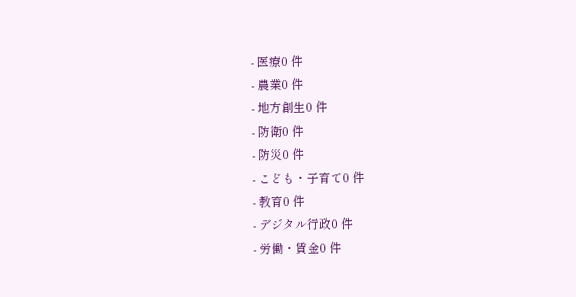- 医療0 件
- 農業0 件
- 地方創生0 件
- 防衛0 件
- 防災0 件
- こども・子育て0 件
- 教育0 件
- デジタル行政0 件
- 労働・賃金0 件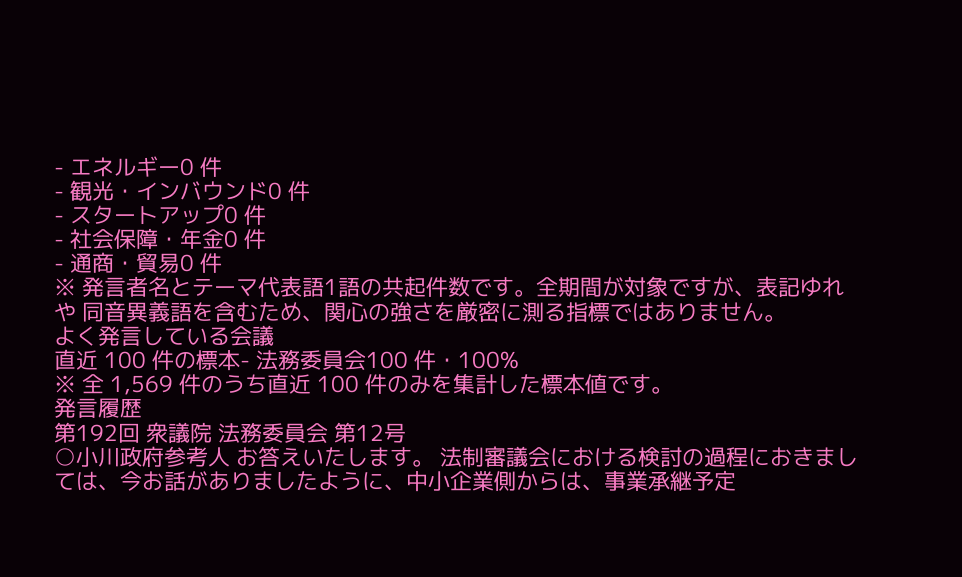- エネルギー0 件
- 観光・インバウンド0 件
- スタートアップ0 件
- 社会保障・年金0 件
- 通商・貿易0 件
※ 発言者名とテーマ代表語1語の共起件数です。全期間が対象ですが、表記ゆれや 同音異義語を含むため、関心の強さを厳密に測る指標ではありません。
よく発言している会議
直近 100 件の標本- 法務委員会100 件・100%
※ 全 1,569 件のうち直近 100 件のみを集計した標本値です。
発言履歴
第192回 衆議院 法務委員会 第12号
○小川政府参考人 お答えいたします。 法制審議会における検討の過程におきましては、今お話がありましたように、中小企業側からは、事業承継予定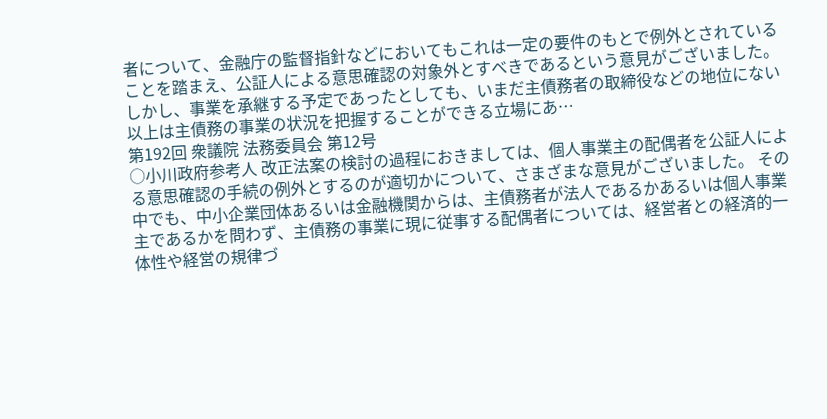者について、金融庁の監督指針などにおいてもこれは一定の要件のもとで例外とされていることを踏まえ、公証人による意思確認の対象外とすべきであるという意見がございました。 しかし、事業を承継する予定であったとしても、いまだ主債務者の取締役などの地位にない以上は主債務の事業の状況を把握することができる立場にあ…
第192回 衆議院 法務委員会 第12号
○小川政府参考人 改正法案の検討の過程におきましては、個人事業主の配偶者を公証人による意思確認の手続の例外とするのが適切かについて、さまざまな意見がございました。 その中でも、中小企業団体あるいは金融機関からは、主債務者が法人であるかあるいは個人事業主であるかを問わず、主債務の事業に現に従事する配偶者については、経営者との経済的一体性や経営の規律づ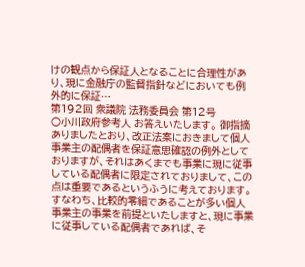けの観点から保証人となることに合理性があり、現に金融庁の監督指針などにおいても例外的に保証…
第192回 衆議院 法務委員会 第12号
○小川政府参考人 お答えいたします。 御指摘ありましたとおり、改正法案におきまして個人事業主の配偶者を保証意思確認の例外としておりますが、それはあくまでも事業に現に従事している配偶者に限定されておりまして、この点は重要であるというふうに考えております。 すなわち、比較的零細であることが多い個人事業主の事業を前提といたしますと、現に事業に従事している配偶者であれば、そ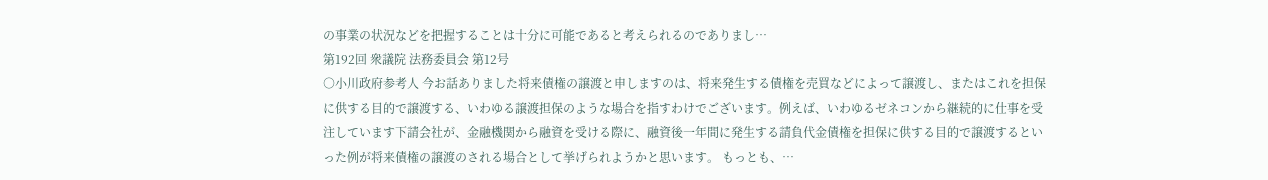の事業の状況などを把握することは十分に可能であると考えられるのでありまし…
第192回 衆議院 法務委員会 第12号
○小川政府参考人 今お話ありました将来債権の譲渡と申しますのは、将来発生する債権を売買などによって譲渡し、またはこれを担保に供する目的で譲渡する、いわゆる譲渡担保のような場合を指すわけでございます。例えば、いわゆるゼネコンから継続的に仕事を受注しています下請会社が、金融機関から融資を受ける際に、融資後一年間に発生する請負代金債権を担保に供する目的で譲渡するといった例が将来債権の譲渡のされる場合として挙げられようかと思います。 もっとも、…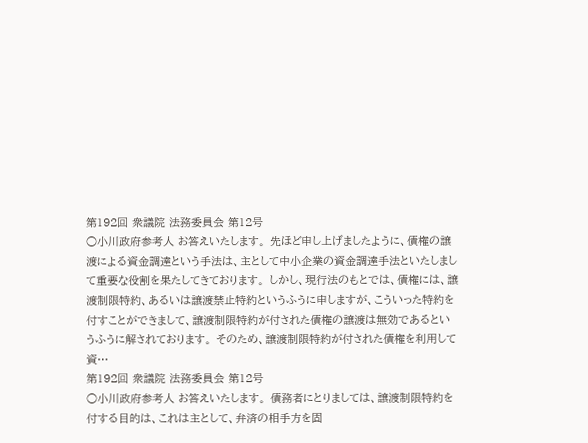第192回 衆議院 法務委員会 第12号
○小川政府参考人 お答えいたします。 先ほど申し上げましたように、債権の譲渡による資金調達という手法は、主として中小企業の資金調達手法といたしまして重要な役割を果たしてきております。 しかし、現行法のもとでは、債権には、譲渡制限特約、あるいは譲渡禁止特約というふうに申しますが、こういった特約を付すことができまして、譲渡制限特約が付された債権の譲渡は無効であるというふうに解されております。 そのため、譲渡制限特約が付された債権を利用して資…
第192回 衆議院 法務委員会 第12号
○小川政府参考人 お答えいたします。 債務者にとりましては、譲渡制限特約を付する目的は、これは主として、弁済の相手方を固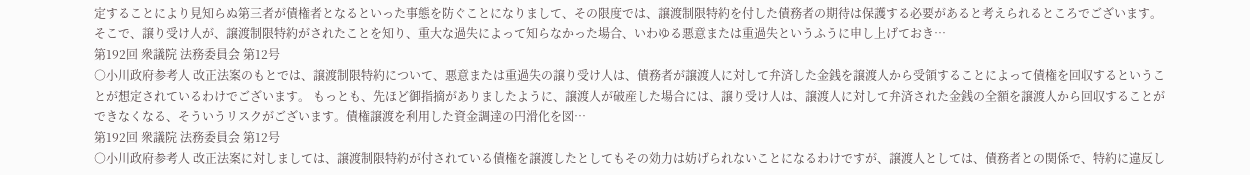定することにより見知らぬ第三者が債権者となるといった事態を防ぐことになりまして、その限度では、譲渡制限特約を付した債務者の期待は保護する必要があると考えられるところでございます。 そこで、譲り受け人が、譲渡制限特約がされたことを知り、重大な過失によって知らなかった場合、いわゆる悪意または重過失というふうに申し上げておき…
第192回 衆議院 法務委員会 第12号
○小川政府参考人 改正法案のもとでは、譲渡制限特約について、悪意または重過失の譲り受け人は、債務者が譲渡人に対して弁済した金銭を譲渡人から受領することによって債権を回収するということが想定されているわけでございます。 もっとも、先ほど御指摘がありましたように、譲渡人が破産した場合には、譲り受け人は、譲渡人に対して弁済された金銭の全額を譲渡人から回収することができなくなる、そういうリスクがございます。債権譲渡を利用した資金調達の円滑化を図…
第192回 衆議院 法務委員会 第12号
○小川政府参考人 改正法案に対しましては、譲渡制限特約が付されている債権を譲渡したとしてもその効力は妨げられないことになるわけですが、譲渡人としては、債務者との関係で、特約に違反し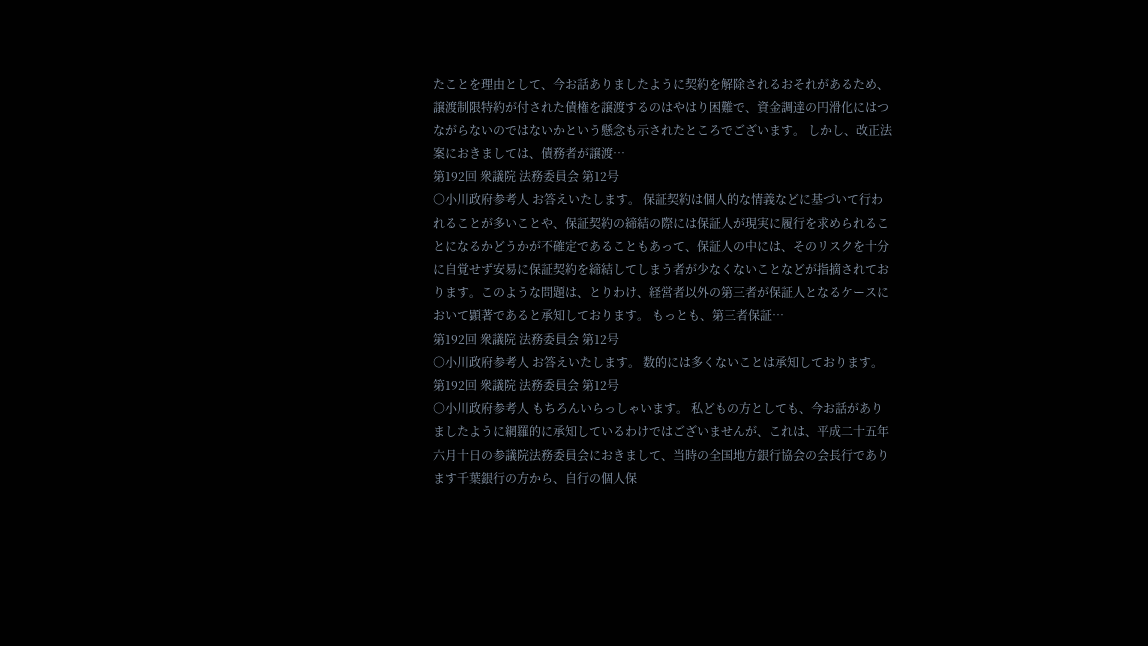たことを理由として、今お話ありましたように契約を解除されるおそれがあるため、譲渡制限特約が付された債権を譲渡するのはやはり困難で、資金調達の円滑化にはつながらないのではないかという懸念も示されたところでございます。 しかし、改正法案におきましては、債務者が譲渡…
第192回 衆議院 法務委員会 第12号
○小川政府参考人 お答えいたします。 保証契約は個人的な情義などに基づいて行われることが多いことや、保証契約の締結の際には保証人が現実に履行を求められることになるかどうかが不確定であることもあって、保証人の中には、そのリスクを十分に自覚せず安易に保証契約を締結してしまう者が少なくないことなどが指摘されております。このような問題は、とりわけ、経営者以外の第三者が保証人となるケースにおいて顕著であると承知しております。 もっとも、第三者保証…
第192回 衆議院 法務委員会 第12号
○小川政府参考人 お答えいたします。 数的には多くないことは承知しております。
第192回 衆議院 法務委員会 第12号
○小川政府参考人 もちろんいらっしゃいます。 私どもの方としても、今お話がありましたように網羅的に承知しているわけではございませんが、これは、平成二十五年六月十日の参議院法務委員会におきまして、当時の全国地方銀行協会の会長行であります千葉銀行の方から、自行の個人保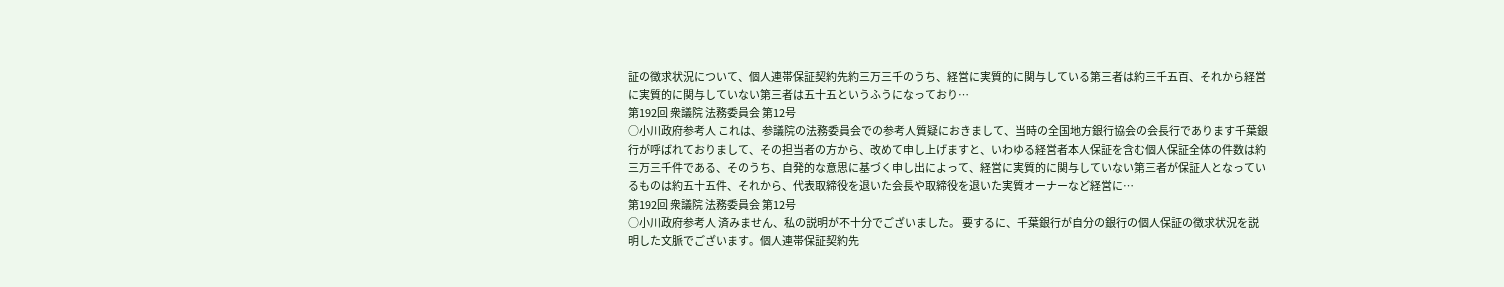証の徴求状況について、個人連帯保証契約先約三万三千のうち、経営に実質的に関与している第三者は約三千五百、それから経営に実質的に関与していない第三者は五十五というふうになっており…
第192回 衆議院 法務委員会 第12号
○小川政府参考人 これは、参議院の法務委員会での参考人質疑におきまして、当時の全国地方銀行協会の会長行であります千葉銀行が呼ばれておりまして、その担当者の方から、改めて申し上げますと、いわゆる経営者本人保証を含む個人保証全体の件数は約三万三千件である、そのうち、自発的な意思に基づく申し出によって、経営に実質的に関与していない第三者が保証人となっているものは約五十五件、それから、代表取締役を退いた会長や取締役を退いた実質オーナーなど経営に…
第192回 衆議院 法務委員会 第12号
○小川政府参考人 済みません、私の説明が不十分でございました。 要するに、千葉銀行が自分の銀行の個人保証の徴求状況を説明した文脈でございます。個人連帯保証契約先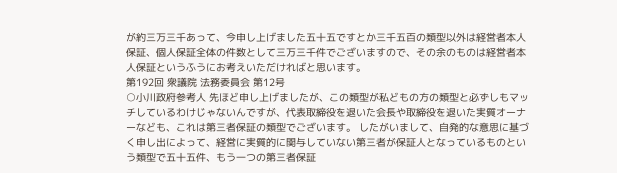が約三万三千あって、今申し上げました五十五ですとか三千五百の類型以外は経営者本人保証、個人保証全体の件数として三万三千件でございますので、その余のものは経営者本人保証というふうにお考えいただければと思います。
第192回 衆議院 法務委員会 第12号
○小川政府参考人 先ほど申し上げましたが、この類型が私どもの方の類型と必ずしもマッチしているわけじゃないんですが、代表取締役を退いた会長や取締役を退いた実質オーナーなども、これは第三者保証の類型でございます。 したがいまして、自発的な意思に基づく申し出によって、経営に実質的に関与していない第三者が保証人となっているものという類型で五十五件、もう一つの第三者保証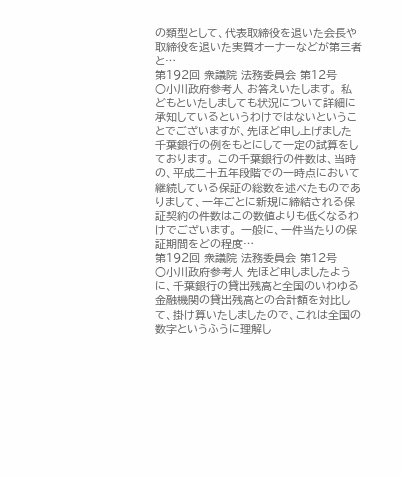の類型として、代表取締役を退いた会長や取締役を退いた実質オーナーなどが第三者と…
第192回 衆議院 法務委員会 第12号
○小川政府参考人 お答えいたします。 私どもといたしましても状況について詳細に承知しているというわけではないということでございますが、先ほど申し上げました千葉銀行の例をもとにして一定の試算をしております。 この千葉銀行の件数は、当時の、平成二十五年段階での一時点において継続している保証の総数を述べたものでありまして、一年ごとに新規に締結される保証契約の件数はこの数値よりも低くなるわけでございます。 一般に、一件当たりの保証期間をどの程度…
第192回 衆議院 法務委員会 第12号
○小川政府参考人 先ほど申しましたように、千葉銀行の貸出残高と全国のいわゆる金融機関の貸出残高との合計額を対比して、掛け算いたしましたので、これは全国の数字というふうに理解し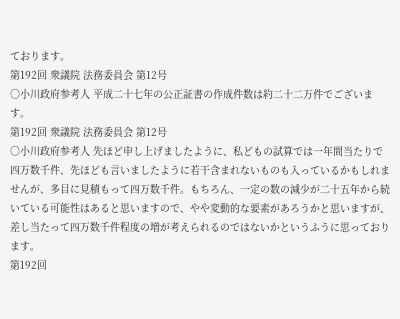ております。
第192回 衆議院 法務委員会 第12号
○小川政府参考人 平成二十七年の公正証書の作成件数は約二十二万件でございます。
第192回 衆議院 法務委員会 第12号
○小川政府参考人 先ほど申し上げましたように、私どもの試算では一年間当たりで四万数千件、先ほども言いましたように若干含まれないものも入っているかもしれませんが、多目に見積もって四万数千件。もちろん、一定の数の減少が二十五年から続いている可能性はあると思いますので、やや変動的な要素があろうかと思いますが、差し当たって四万数千件程度の増が考えられるのではないかというふうに思っております。
第192回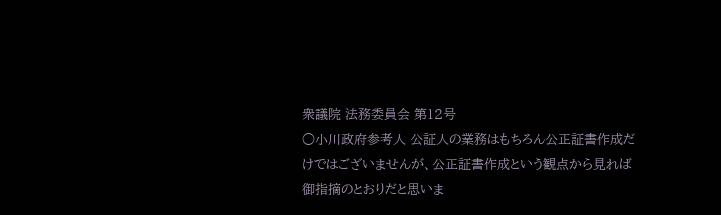衆議院 法務委員会 第12号
○小川政府参考人 公証人の業務はもちろん公正証書作成だけではございませんが、公正証書作成という観点から見れば御指摘のとおりだと思いま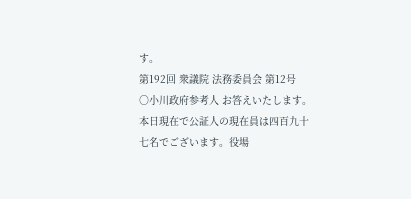す。
第192回 衆議院 法務委員会 第12号
○小川政府参考人 お答えいたします。 本日現在で公証人の現在員は四百九十七名でございます。役場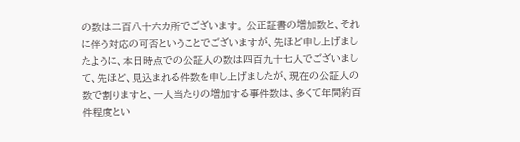の数は二百八十六カ所でございます。 公正証書の増加数と、それに伴う対応の可否ということでございますが、先ほど申し上げましたように、本日時点での公証人の数は四百九十七人でございまして、先ほど、見込まれる件数を申し上げましたが、現在の公証人の数で割りますと、一人当たりの増加する事件数は、多くて年間約百件程度とい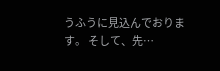うふうに見込んでおります。 そして、先…